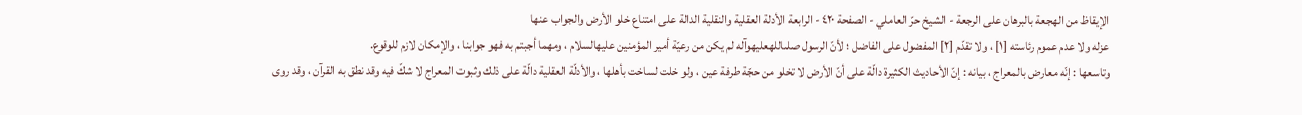الإيقاظ من الهجعة بالبرهان على الرجعة - الشيخ حرّ العاملي - الصفحة ٤٢٠ - الرابعة الأدلة العقلية والنقلية الدالة على امتناع خلو الأرض والجواب عنها
عزله ولا عدم عموم رئاسته [١] ، ولا تقدّم [٢] المفضول على الفاضل ؛ لأنّ الرسول صلىاللهعليهوآله لم يكن من رعيّة أمير المؤمنين عليهالسلام ، ومهما أجبتم به فهو جوابنا ، والإمكان لازم للوقوع.
وتاسعها : إنّه معارض بالمعراج ، بيانه : إنّ الأحاديث الكثيرة دالّة على أنّ الأرض لا تخلو من حجّة طرفة عين ، ولو خلت لساخت بأهلها ، والأدلّة العقلية دالّة على ذلك وثبوت المعراج لا شكّ فيه وقد نطق به القرآن ، وقد روى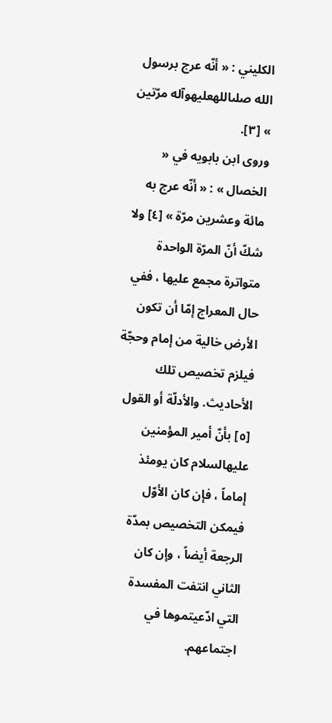الكليني : « أنّه عرج برسول الله صلىاللهعليهوآله مرّتين » [٣].
وروى ابن بابويه في « الخصال » : « أنّه عرج به مائة وعشرين مرّة » [٤] ولا شكّ أنّ المرّة الواحدة متواترة مجمع عليها ، ففي حال المعراج إمّا أن تكون الأرض خالية من إمام وحجّة فيلزم تخصيص تلك الأحاديث. والأدلّة أو القول [٥] بأنّ أمير المؤمنين عليهالسلام كان يومئذ إماماً ، فإن كان الأوّل فيمكن التخصيص بمدّة الرجعة أيضاً ، وإن كان الثاني انتفت المفسدة التي ادّعيتموها في اجتماعهم.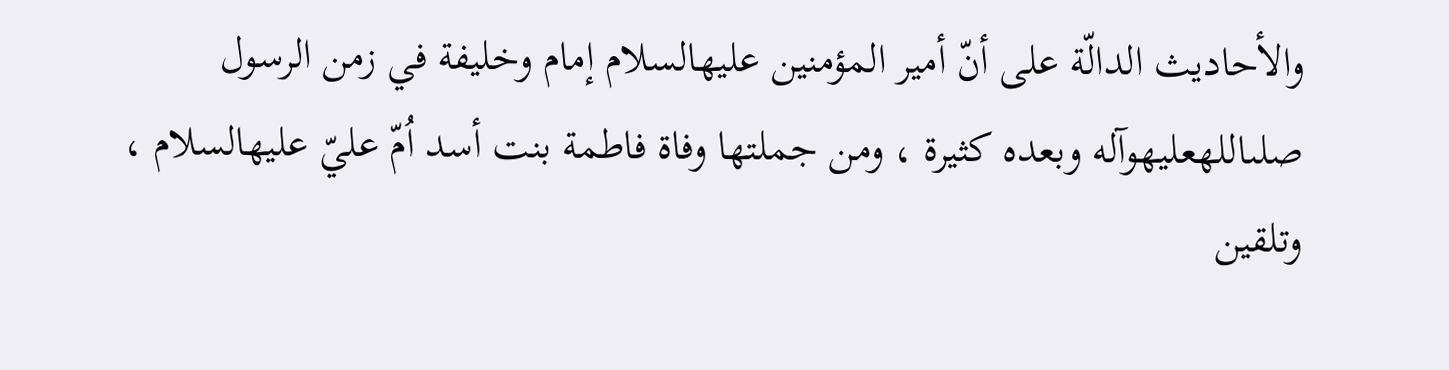والأحاديث الدالّة على أنّ أمير المؤمنين عليهالسلام إمام وخليفة في زمن الرسول صلىاللهعليهوآله وبعده كثيرة ، ومن جملتها وفاة فاطمة بنت أسد اُمّ عليّ عليهالسلام ، وتلقين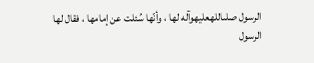الرسول صلىاللهعليهوآله لها ، وأنّها سُئلت عن إمامها ، فقال لها الرسول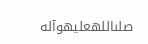صلىاللهعليهوآله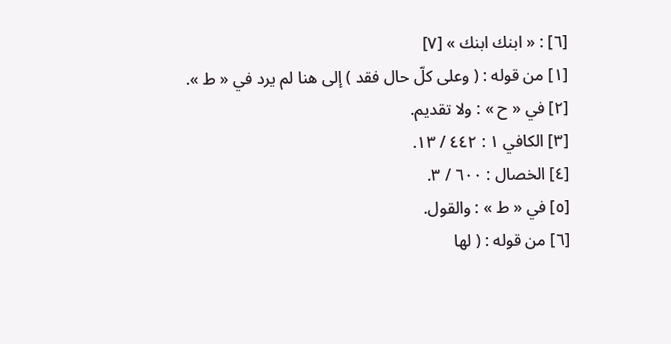[٦] : « ابنك ابنك » [٧]
[١] من قوله : ( وعلى كلّ حال فقد ) إلى هنا لم يرد في « ط ».
[٢] في « ح » : ولا تقديم.
[٣] الكافي ١ : ٤٤٢ / ١٣.
[٤] الخصال : ٦٠٠ / ٣.
[٥] في « ط » : والقول.
[٦] من قوله : ( لها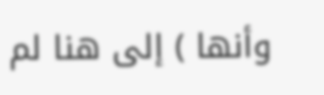وأنها ) إلى هنا لم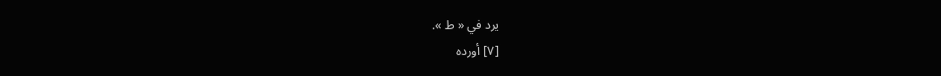يرد في « ط ».
[٧] أورده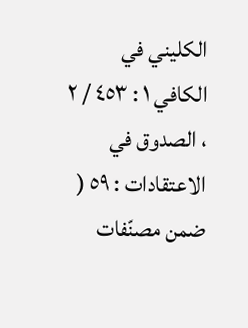الكليني في الكافي ١ : ٤٥٣ / ٢ ، الصدوق في الاعتقادات : ٥٩ ( ضمن مصنّفات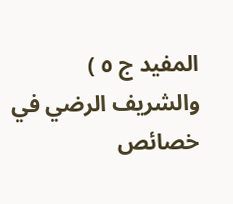المفيد ج ٥ ) والشريف الرضي في خصائص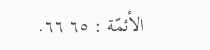الأئمّة : ٦٥ ٦٦.